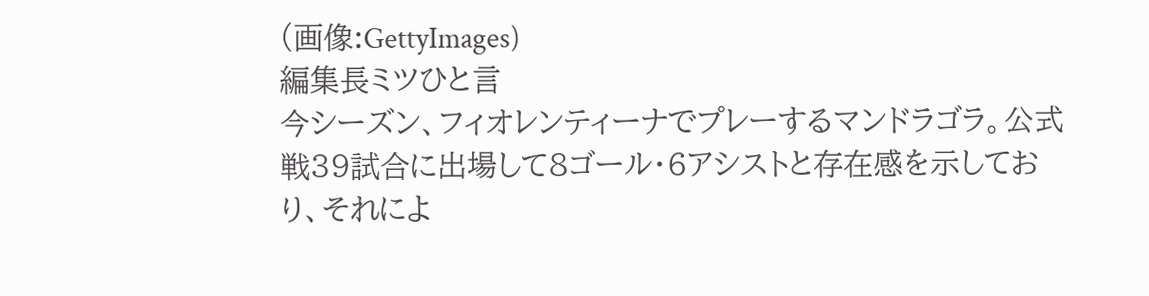(画像:GettyImages)
編集長ミツひと言
今シーズン、フィオレンティーナでプレーするマンドラゴラ。公式戦39試合に出場して8ゴール・6アシストと存在感を示しており、それによ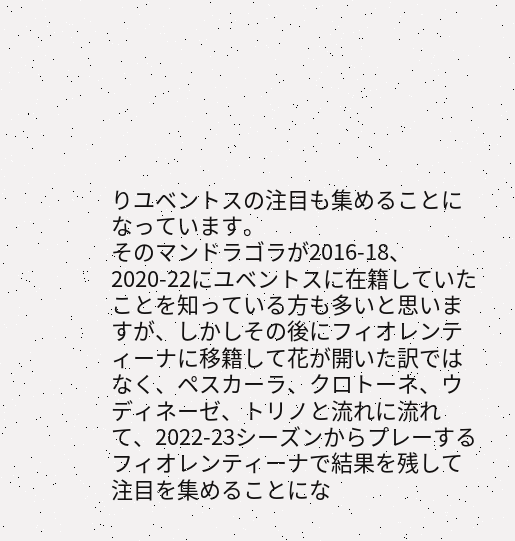りユベントスの注目も集めることになっています。
そのマンドラゴラが2016-18、2020-22にユベントスに在籍していたことを知っている方も多いと思いますが、しかしその後にフィオレンティーナに移籍して花が開いた訳ではなく、ペスカーラ、クロトーネ、ウディネーゼ、トリノと流れに流れて、2022-23シーズンからプレーするフィオレンティーナで結果を残して注目を集めることにな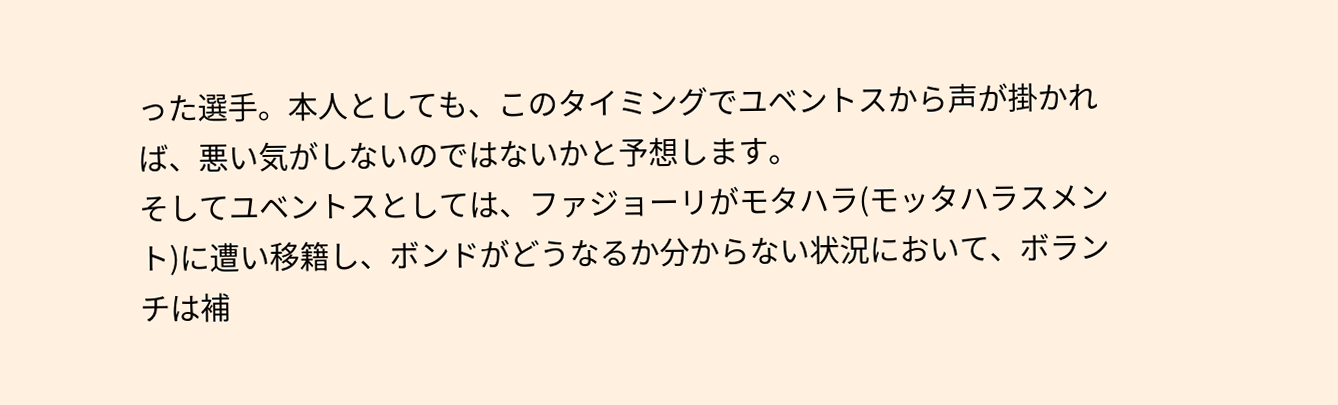った選手。本人としても、このタイミングでユベントスから声が掛かれば、悪い気がしないのではないかと予想します。
そしてユベントスとしては、ファジョーリがモタハラ(モッタハラスメント)に遭い移籍し、ボンドがどうなるか分からない状況において、ボランチは補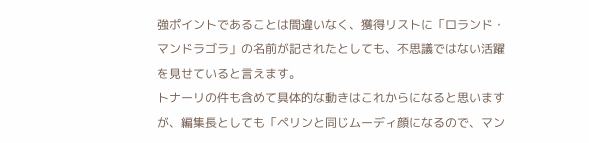強ポイントであることは間違いなく、獲得リストに「ロランド・マンドラゴラ」の名前が記されたとしても、不思議ではない活躍を見せていると言えます。
トナーリの件も含めて具体的な動きはこれからになると思いますが、編集長としても「ペリンと同じムーディ顔になるので、マン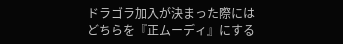ドラゴラ加入が決まった際にはどちらを『正ムーディ』にする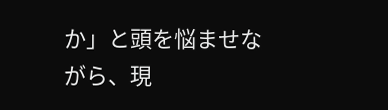か」と頭を悩ませながら、現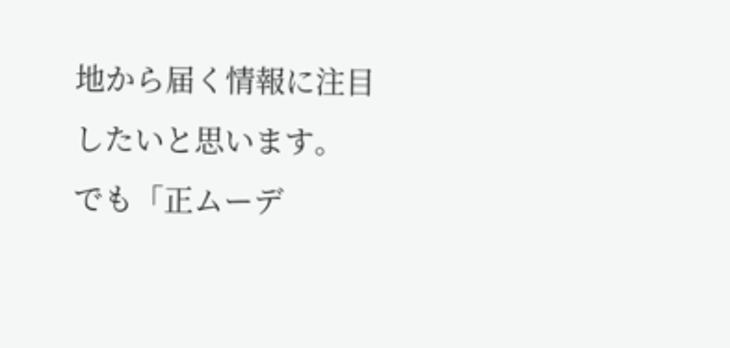地から届く情報に注目したいと思います。
でも「正ムーデ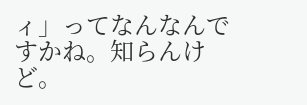ィ」ってなんなんですかね。知らんけど。